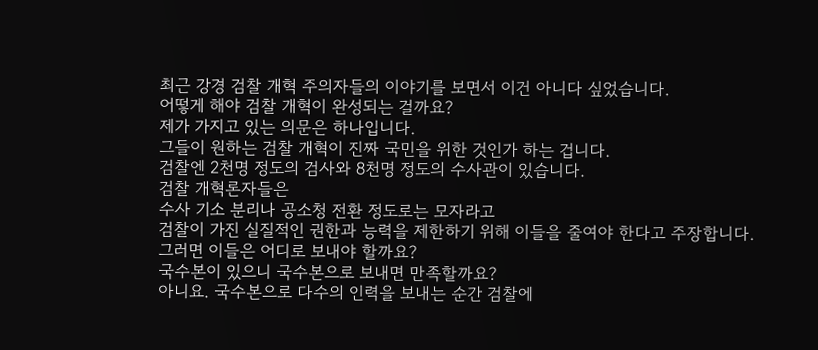최근 강경 검찰 개혁 주의자들의 이야기를 보면서 이건 아니다 싶었습니다.
어떻게 해야 검찰 개혁이 완성되는 걸까요?
제가 가지고 있는 의문은 하나입니다.
그들이 원하는 검찰 개혁이 진짜 국민을 위한 것인가 하는 겁니다.
검찰엔 2천명 정도의 검사와 8천명 정도의 수사관이 있습니다.
검찰 개혁론자들은
수사 기소 분리나 공소청 전환 정도로는 모자라고
검찰이 가진 실질적인 권한과 능력을 제한하기 위해 이들을 줄여야 한다고 주장합니다.
그러면 이들은 어디로 보내야 할까요?
국수본이 있으니 국수본으로 보내면 만족할까요?
아니요. 국수본으로 다수의 인력을 보내는 순간 검찰에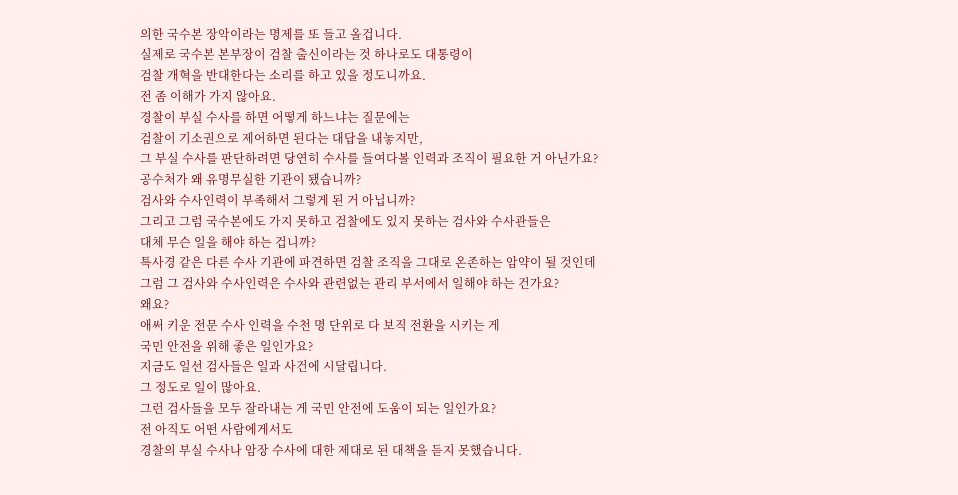의한 국수본 장악이라는 명제를 또 들고 올겁니다.
실제로 국수본 본부장이 검찰 출신이라는 것 하나로도 대통령이
검찰 개혁을 반대한다는 소리를 하고 있을 정도니까요.
전 좀 이해가 가지 않아요.
경찰이 부실 수사를 하면 어떻게 하느냐는 질문에는
검찰이 기소권으로 제어하면 된다는 대답을 내놓지만,
그 부실 수사를 판단하려면 당연히 수사를 들여다볼 인력과 조직이 필요한 거 아닌가요?
공수처가 왜 유명무실한 기관이 됐습니까?
검사와 수사인력이 부족해서 그렇게 된 거 아닙니까?
그리고 그럼 국수본에도 가지 못하고 검찰에도 있지 못하는 검사와 수사관들은
대체 무슨 일을 해야 하는 겁니까?
특사경 같은 다른 수사 기관에 파견하면 검찰 조직을 그대로 온존하는 암약이 될 것인데
그럼 그 검사와 수사인력은 수사와 관련없는 관리 부서에서 일해야 하는 건가요?
왜요?
애써 키운 전문 수사 인력을 수천 명 단위로 다 보직 전환을 시키는 게
국민 안전을 위해 좋은 일인가요?
지금도 일선 검사들은 일과 사건에 시달립니다.
그 정도로 일이 많아요.
그런 검사들을 모두 잘라내는 게 국민 안전에 도움이 되는 일인가요?
전 아직도 어떤 사람에게서도
경찰의 부실 수사나 암장 수사에 대한 제대로 된 대책을 듣지 못했습니다.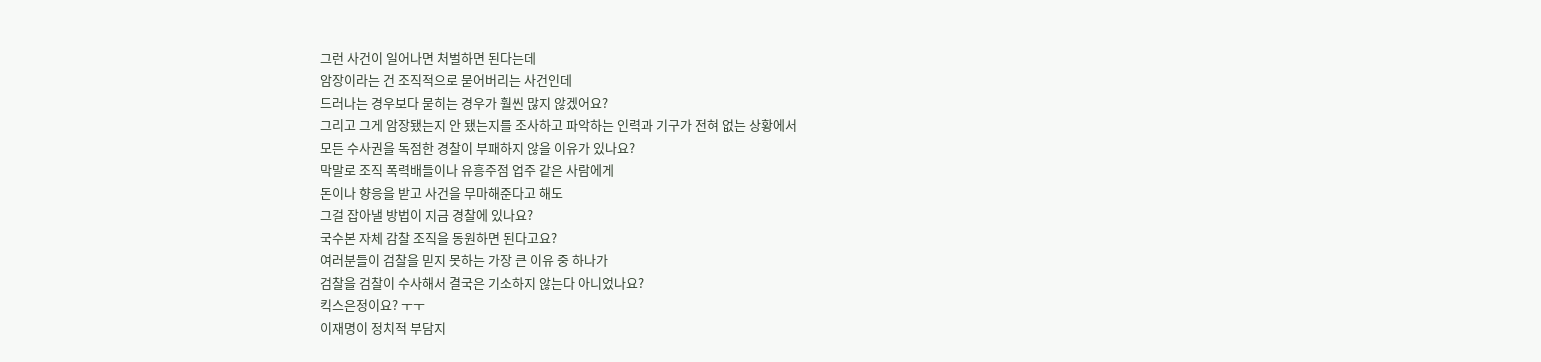그런 사건이 일어나면 처벌하면 된다는데
암장이라는 건 조직적으로 묻어버리는 사건인데
드러나는 경우보다 묻히는 경우가 훨씬 많지 않겠어요?
그리고 그게 암장됐는지 안 됐는지를 조사하고 파악하는 인력과 기구가 전혀 없는 상황에서
모든 수사권을 독점한 경찰이 부패하지 않을 이유가 있나요?
막말로 조직 폭력배들이나 유흥주점 업주 같은 사람에게
돈이나 향응을 받고 사건을 무마해준다고 해도
그걸 잡아낼 방법이 지금 경찰에 있나요?
국수본 자체 감찰 조직을 동원하면 된다고요?
여러분들이 검찰을 믿지 못하는 가장 큰 이유 중 하나가
검찰을 검찰이 수사해서 결국은 기소하지 않는다 아니었나요?
킥스은정이요? ㅜㅜ
이재명이 정치적 부담지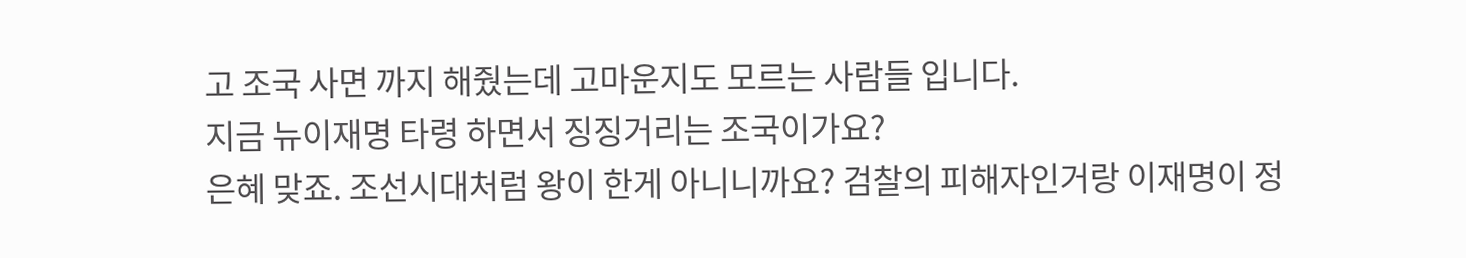고 조국 사면 까지 해줬는데 고마운지도 모르는 사람들 입니다.
지금 뉴이재명 타령 하면서 징징거리는 조국이가요?
은혜 맞죠. 조선시대처럼 왕이 한게 아니니까요? 검찰의 피해자인거랑 이재명이 정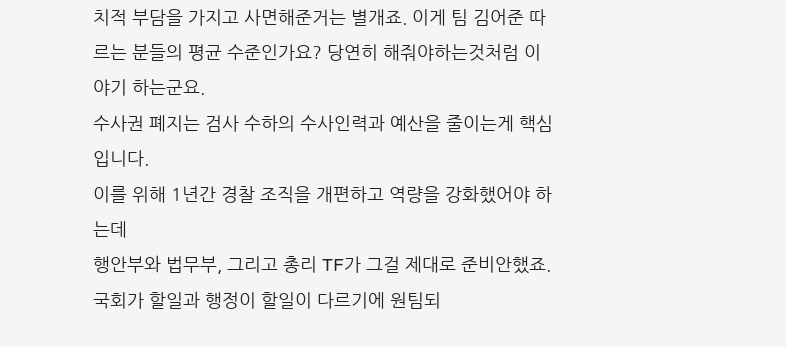치적 부담을 가지고 사면해준거는 별개죠. 이게 팀 김어준 따르는 분들의 평균 수준인가요? 당연히 해줘야하는것처럼 이야기 하는군요.
수사권 폐지는 검사 수하의 수사인력과 예산을 줄이는게 핵심입니다.
이를 위해 1년간 경찰 조직을 개편하고 역량을 강화했어야 하는데
행안부와 법무부, 그리고 총리 TF가 그걸 제대로 준비안했죠.
국회가 할일과 행정이 할일이 다르기에 원팀되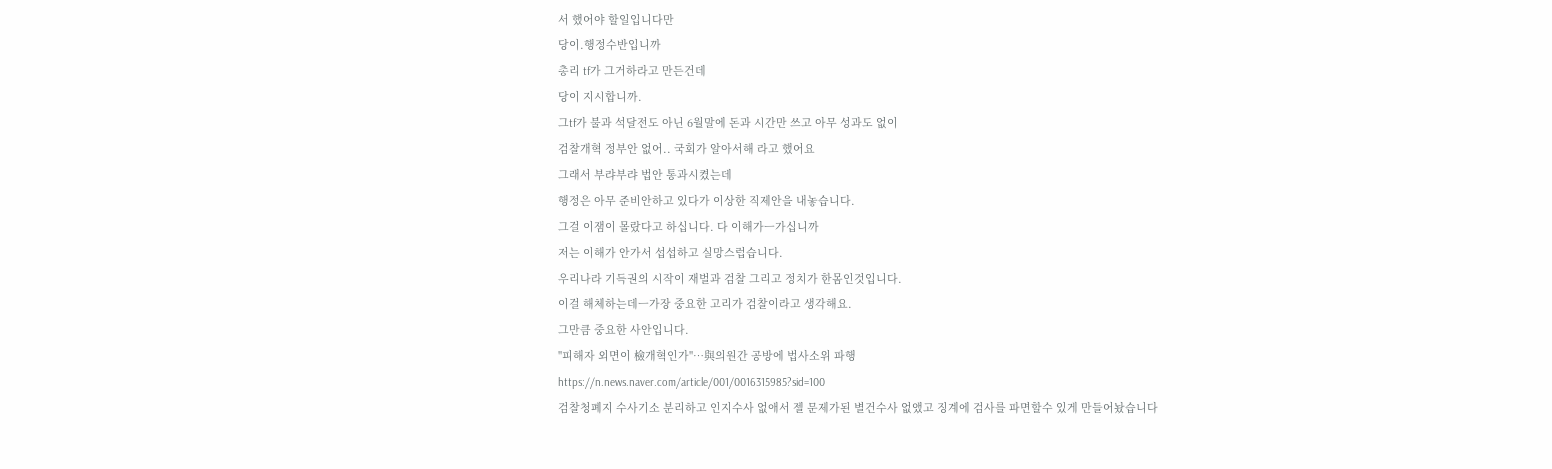서 했어야 할일입니다만
당이.행정수반입니까
총리 tf가 그거하라고 만든건데
당이 지시합니까.
그tf가 불과 석달전도 아닌 6월말에 돈과 시간만 쓰고 아무 성과도 없이
검찰개혁 정부안 없어.. 국회가 알아서해 라고 했어요
그래서 부랴부랴 법안 통과시켰는데
행정은 아무 준비안하고 있다가 이상한 직제안을 내놓습니다.
그걸 이잼이 몰랐다고 하십니다. 다 이해가ㅡ가십니까
저는 이해가 안가서 섭섭하고 실망스럽습니다.
우리나라 기득권의 시작이 재벌과 검찰 그리고 정치가 한몸인것입니다.
이걸 해체하는데ㅡ가장 중요한 고리가 검찰이라고 생각해요.
그만큼 중요한 사안입니다.
"피해자 외면이 檢개혁인가"…與의원간 공방에 법사소위 파행
https://n.news.naver.com/article/001/0016315985?sid=100
검찰청폐지 수사기소 분리하고 인지수사 없애서 젤 문제가된 별건수사 없앴고 징계에 검사를 파면할수 있게 만들어놨습니다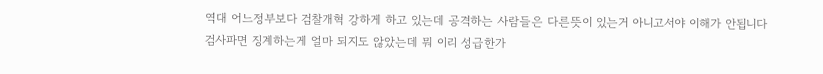역대 어느정부보다 검찰개혁 강하게 하고 있는데 공격하는 사람들은 다른뜻이 있는거 아니고서야 이해가 안됩니다
검사파면 징계하는게 얼마 되지도 않았는데 뭐 이리 성급한가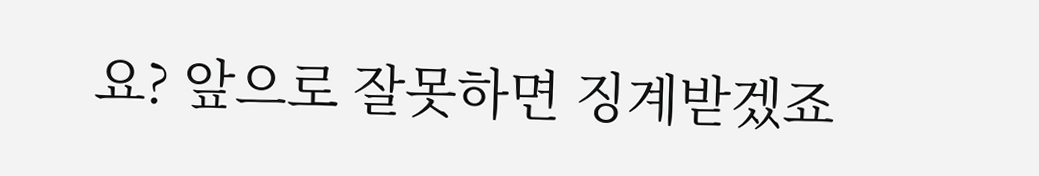요? 앞으로 잘못하면 징계받겠죠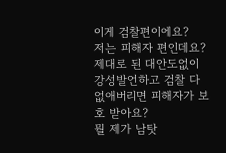이게 검찰편이에요?
저는 피해자 편인데요?
제대로 된 대안도없이 강성발언하고 검찰 다 없애버리면 피해자가 보호 받아요?
뭘 제가 남탓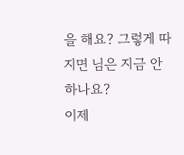을 해요? 그렇게 따지면 님은 지금 안하나요?
이제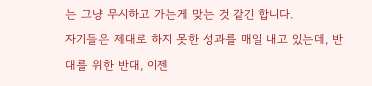는 그냥 무시하고 가는게 맞는 것 같긴 합니다.
자기들은 제대로 하지 못한 성과를 매일 내고 있는데, 반대를 위한 반대, 이젠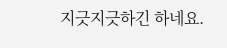지긋지긋하긴 하네요.